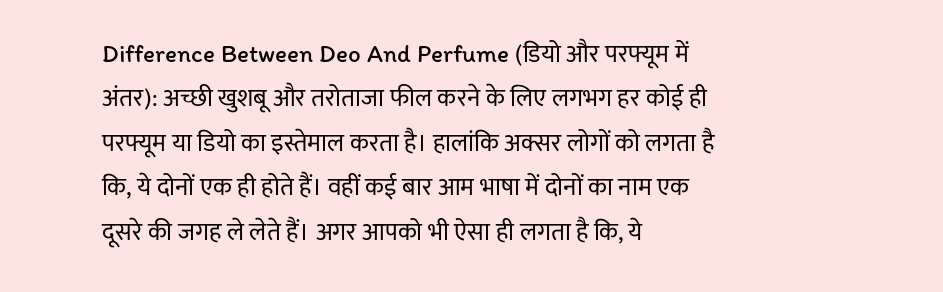Difference Between Deo And Perfume (डियो और परफ्यूम में अंतर): अच्छी खुशबू और तरोताजा फील करने के लिए लगभग हर कोई ही परफ्यूम या डियो का इस्तेमाल करता है। हालांकि अक्सर लोगों को लगता है कि, ये दोनों एक ही होते हैं। वहीं कई बार आम भाषा में दोनों का नाम एक दूसरे की जगह ले लेते हैं। अगर आपको भी ऐसा ही लगता है कि, ये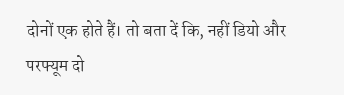दोनों एक होते हैं। तो बता दें कि, नहीं डियो और परफ्यूम दो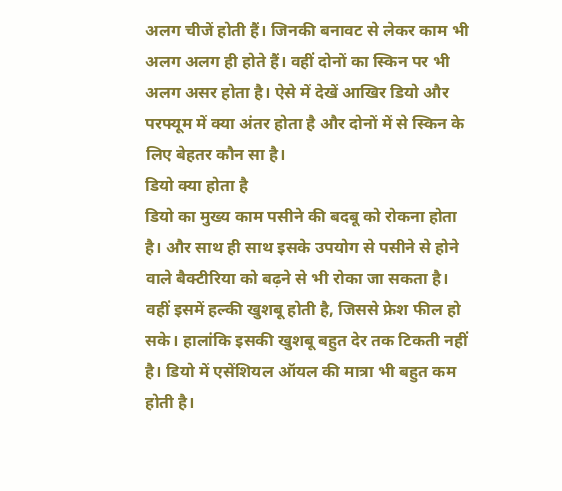अलग चीजें होती हैं। जिनकी बनावट से लेकर काम भी अलग अलग ही होते हैं। वहीं दोनों का स्किन पर भी अलग असर होता है। ऐसे में देखें आखिर डियो और परफ्यूम में क्या अंतर होता है और दोनों में से स्किन के लिए बेहतर कौन सा है।
डियो क्या होता है
डियो का मुख्य काम पसीने की बदबू को रोकना होता है। और साथ ही साथ इसके उपयोग से पसीने से होने वाले बैक्टीरिया को बढ़ने से भी रोका जा सकता है। वहीं इसमें हल्की खुशबू होती है, जिससे फ्रेश फील हो सके। हालांकि इसकी खुशबू बहुत देर तक टिकती नहीं है। डियो में एसेंशियल ऑयल की मात्रा भी बहुत कम होती है।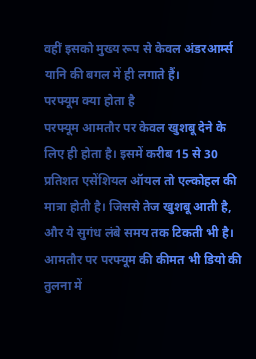वहीं इसको मुख्य रूप से केवल अंडरआर्म्स यानि की बगल में ही लगाते हैं।
परफ्यूम क्या होता है
परफ्यूम आमतौर पर केवल खुशबू देने के लिए ही होता है। इसमें करीब 15 से 30 प्रतिशत एसेंशियल ऑयल तो एल्कोहल की मात्रा होती है। जिससे तेज खुशबू आती है, और ये सुगंध लंबे समय तक टिकती भी है। आमतौर पर परफ्यूम की कीमत भी डियो की तुलना में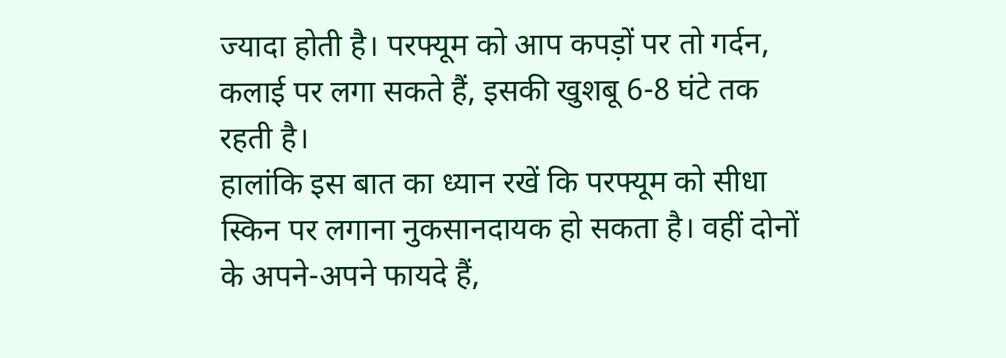ज्यादा होती है। परफ्यूम को आप कपड़ों पर तो गर्दन, कलाई पर लगा सकते हैं, इसकी खुशबू 6-8 घंटे तक रहती है।
हालांकि इस बात का ध्यान रखें कि परफ्यूम को सीधा स्किन पर लगाना नुकसानदायक हो सकता है। वहीं दोनों के अपने-अपने फायदे हैं,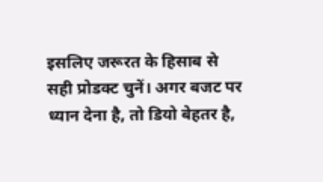इसलिए जरूरत के हिसाब से सही प्रोडक्ट चुनें। अगर बजट पर ध्यान देना है, तो डियो बेहतर है,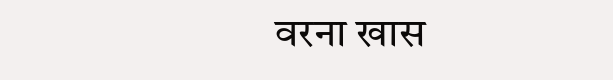वरना खास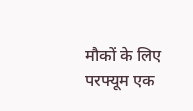मौकों के लिए परफ्यूम एक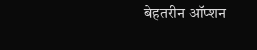बेहतरीन ऑप्शन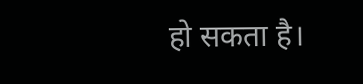हो सकता है।